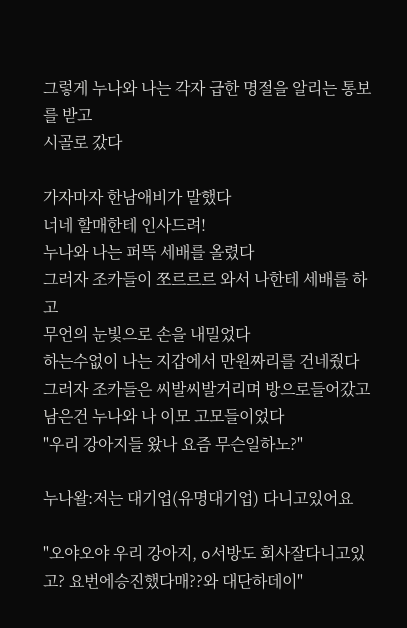그렇게 누나와 나는 각자 급한 명절을 알리는 통보를 받고
시골로 갔다

가자마자 한남애비가 말했다
너네 할매한테 인사드려!
누나와 나는 퍼뜩 세배를 올렸다
그러자 조카들이 쪼르르르 와서 나한테 세배를 하고
무언의 눈빛으로 손을 내밀었다
하는수없이 나는 지갑에서 만원짜리를 건네줬다
그러자 조카들은 씨발씨발거리며 방으로들어갔고
남은건 누나와 나 이모 고모들이었다
"우리 강아지들 왔나 요즘 무슨일하노?"

누나왈:저는 대기업(유명대기업) 다니고있어요

"오야오야 우리 강아지, o서방도 회사잘다니고있고? 요번에승진했다매??와 대단하데이"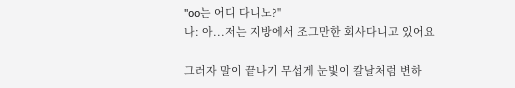"oo는 어디 다니노?"
나: 아...저는 지방에서 조그만한 회사다니고 있어요

그러자 말이 끝나기 무섭게 눈빛이 칼날처럼 변하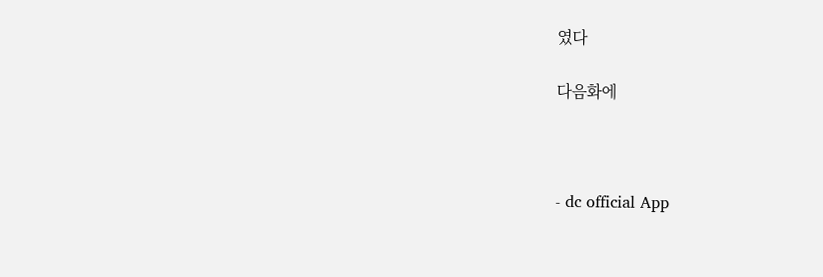였다

다음화에



- dc official App